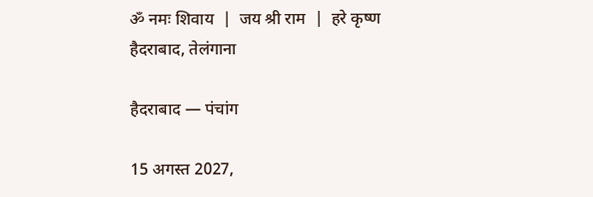ॐ नमः शिवाय  |  जय श्री राम  |  हरे कृष्ण
हैदराबाद, तेलंगाना

हैदराबाद — पंचांग

15 अगस्त 2027,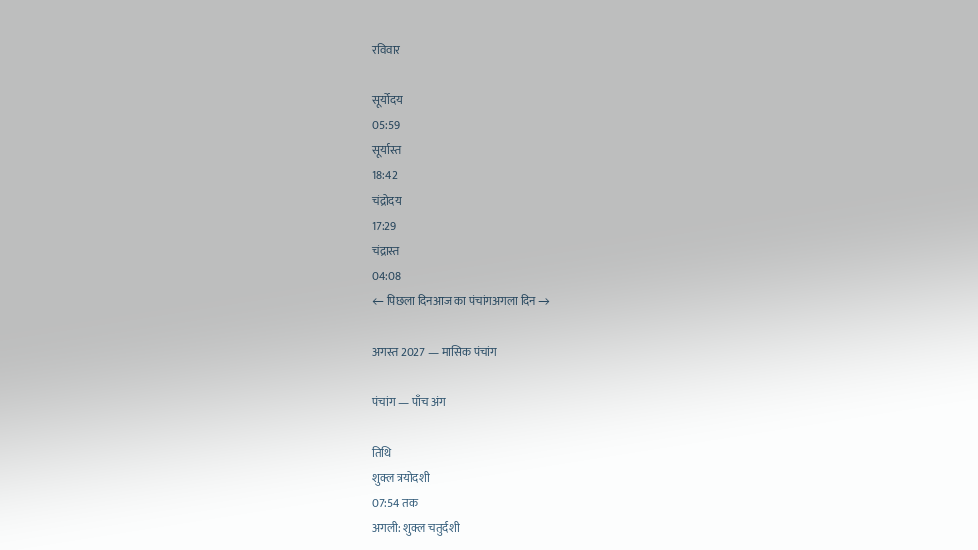रविवार

सूर्योदय
05:59
सूर्यास्त
18:42
चंद्रोदय
17:29
चंद्रास्त
04:08
← पिछला दिनआज का पंचांगअगला दिन →

अगस्त 2027 — मासिक पंचांग

पंचांग — पाँच अंग

तिथि
शुक्ल त्रयोदशी
07:54 तक
अगली: शुक्ल चतुर्दशी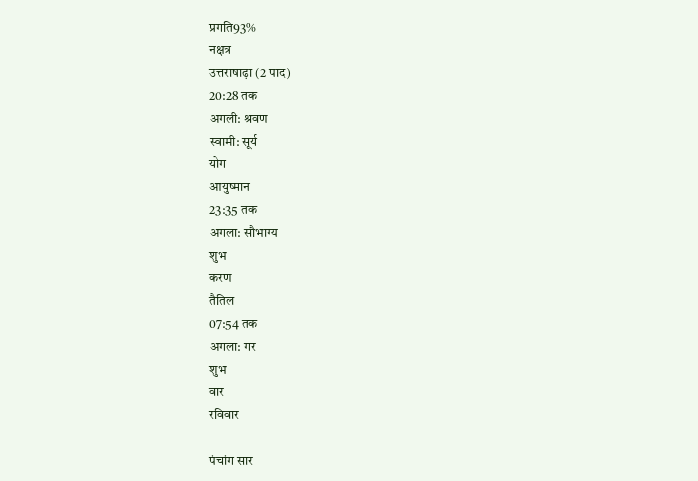प्रगति93%
नक्षत्र
उत्तराषाढ़ा (2 पाद)
20:28 तक
अगली: श्रवण
स्वामी: सूर्य
योग
आयुष्मान
23:35 तक
अगला: सौभाग्य
शुभ
करण
तैतिल
07:54 तक
अगला: गर
शुभ
वार
रविवार

पंचांग सार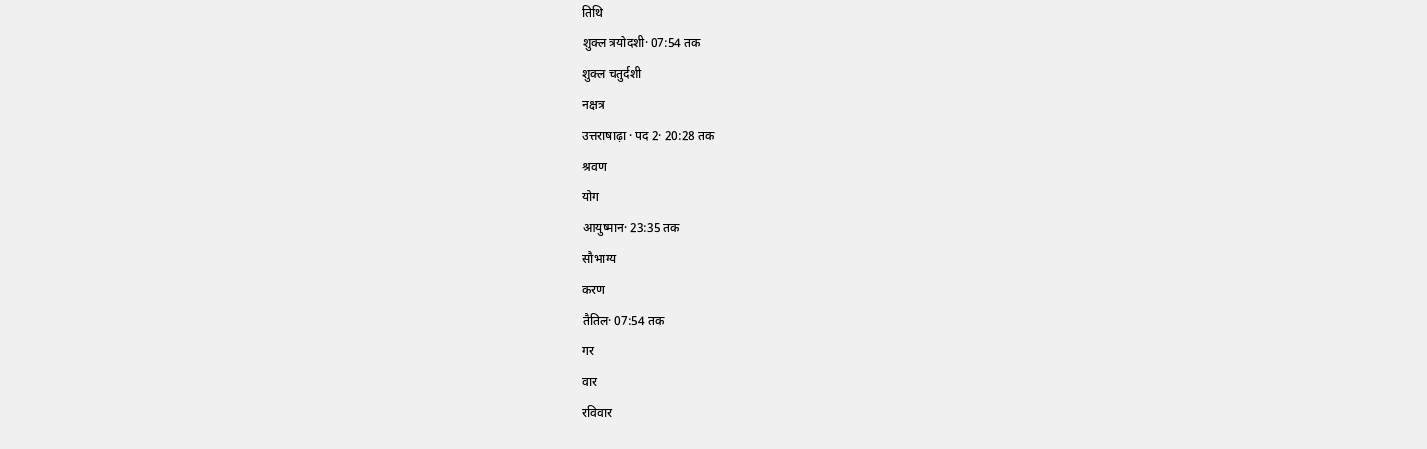तिथि
शुक्ल त्रयोदशी· 07:54 तक
शुक्ल चतुर्दशी
नक्षत्र
उत्तराषाढ़ा · पद 2· 20:28 तक
श्रवण
योग
आयुष्मान· 23:35 तक
सौभाग्य
करण
तैतिल· 07:54 तक
गर
वार
रविवार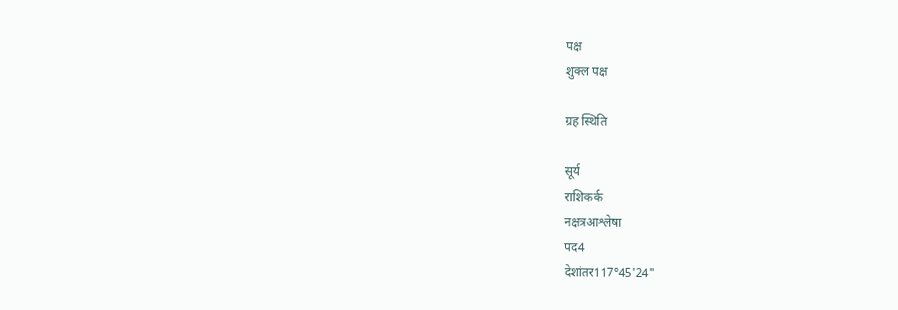पक्ष
शुक्ल पक्ष

ग्रह स्थिति

सूर्य
राशिकर्क
नक्षत्रआश्लेषा
पद4
देशांतर117°45'24"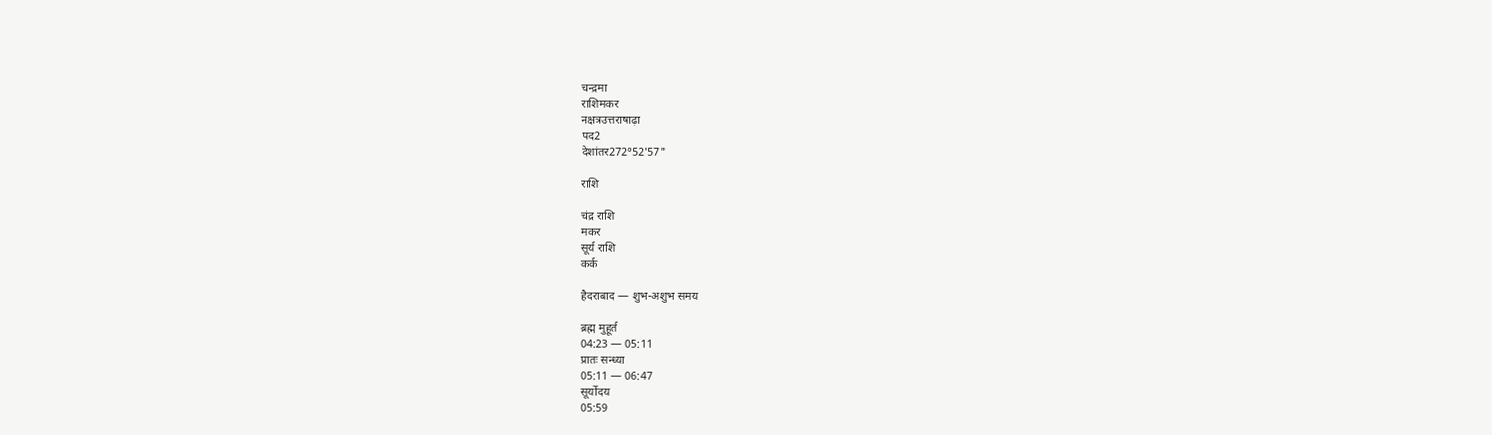चन्द्रमा
राशिमकर
नक्षत्रउत्तराषाढ़ा
पद2
देशांतर272°52'57"

राशि

चंद्र राशि
मकर
सूर्य राशि
कर्क

हैदराबाद — शुभ-अशुभ समय

ब्रह्म मुहूर्त
04:23 — 05:11
प्रातः सन्ध्या
05:11 — 06:47
सूर्योदय
05:59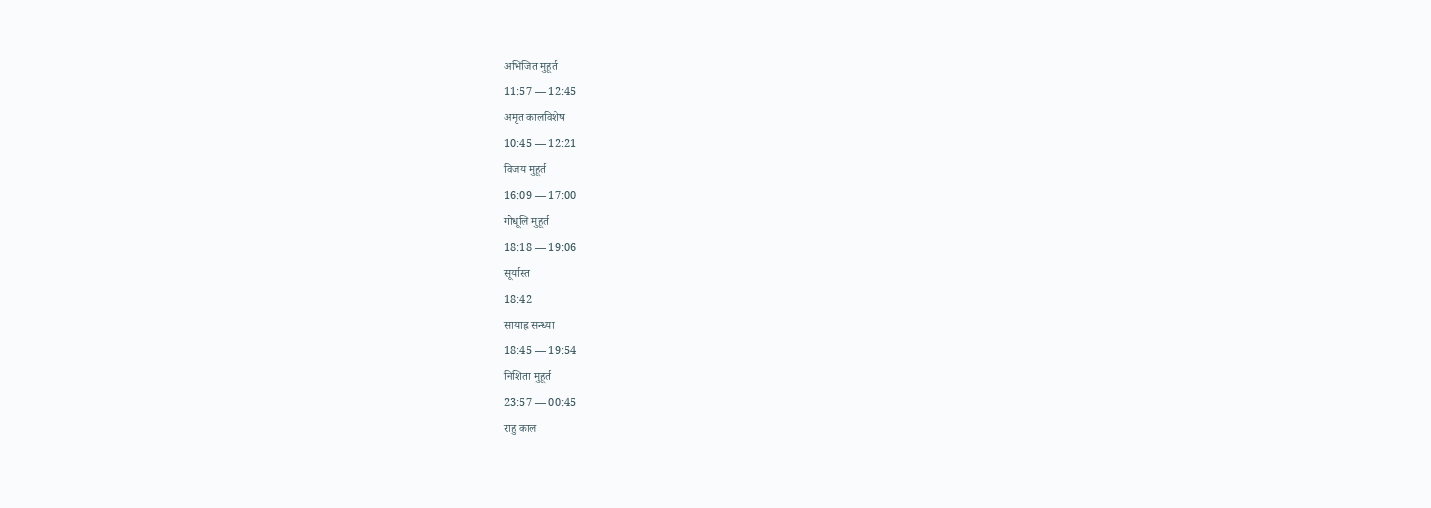अभिजित मुहूर्त
11:57 — 12:45
अमृत कालविशेष
10:45 — 12:21
विजय मुहूर्त
16:09 — 17:00
गोधूलि मुहूर्त
18:18 — 19:06
सूर्यास्त
18:42
सायाह्न सन्ध्या
18:45 — 19:54
निशिता मुहूर्त
23:57 — 00:45
राहु काल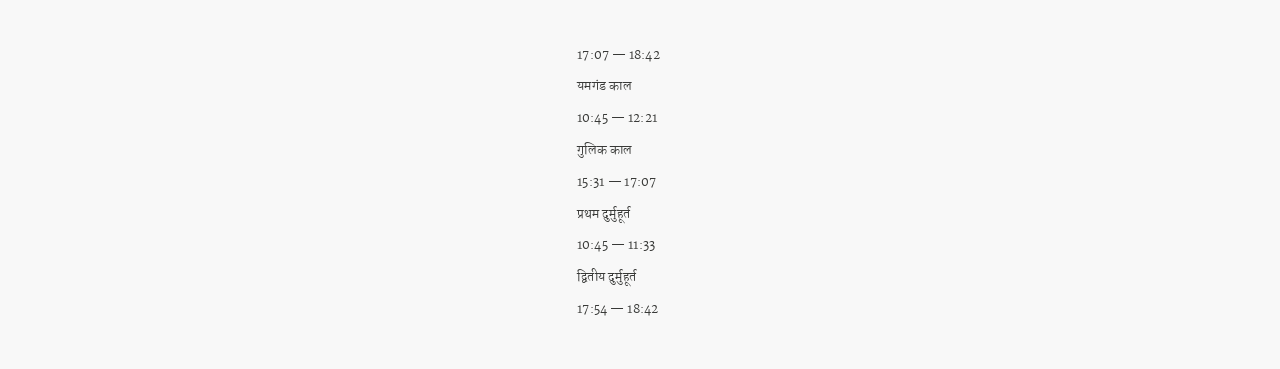17:07 — 18:42
यमगंड काल
10:45 — 12:21
गुलिक काल
15:31 — 17:07
प्रथम दुर्मुहूर्त
10:45 — 11:33
द्वितीय दुर्मुहूर्त
17:54 — 18:42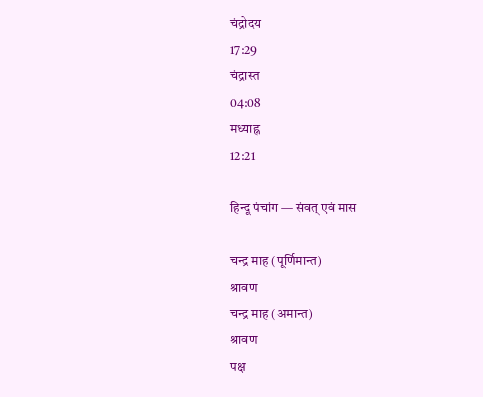चंद्रोदय
17:29
चंद्रास्त
04:08
मध्याह्न
12:21

हिन्दू पंचांग — संवत् एवं मास

चन्द्र माह (पूर्णिमान्त)
श्रावण
चन्द्र माह (अमान्त)
श्रावण
पक्ष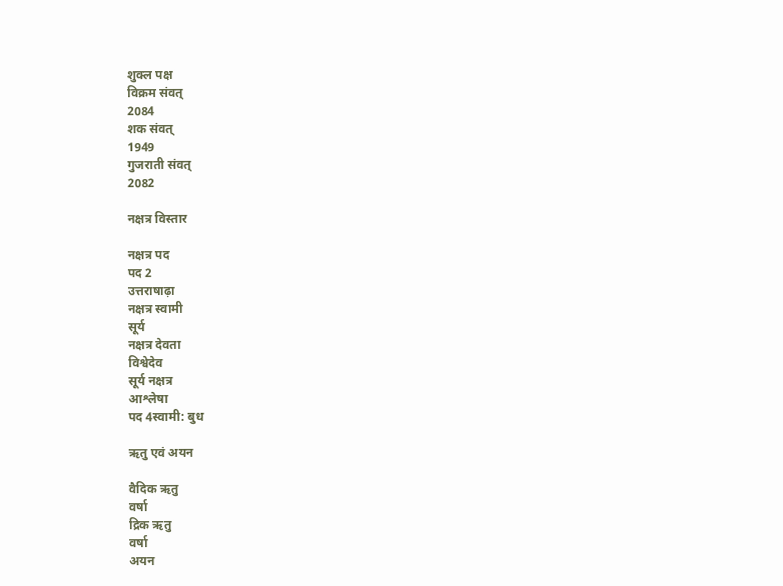शुक्ल पक्ष
विक्रम संवत्
2084
शक संवत्
1949
गुजराती संवत्
2082

नक्षत्र विस्तार

नक्षत्र पद
पद 2
उत्तराषाढ़ा
नक्षत्र स्वामी
सूर्य
नक्षत्र देवता
विश्वेदेव
सूर्य नक्षत्र
आश्लेषा
पद 4स्वामी: बुध

ऋतु एवं अयन

वैदिक ऋतु
वर्षा
द्रिक ऋतु
वर्षा
अयन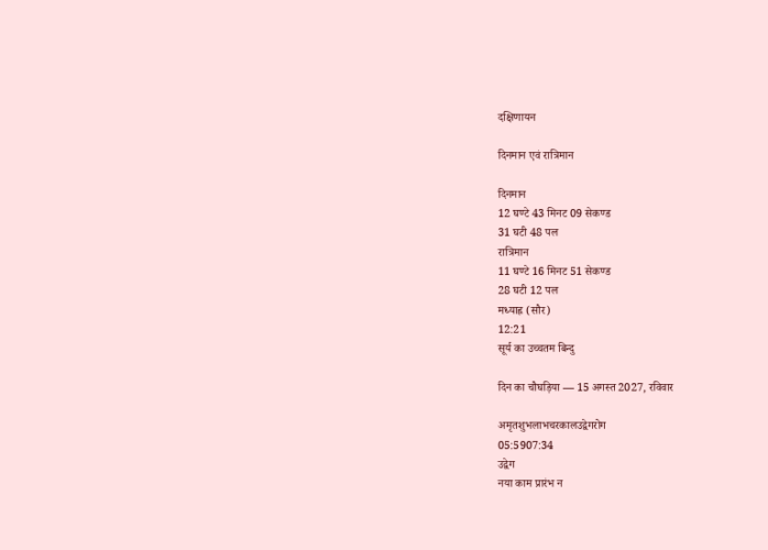दक्षिणायन

दिनमान एवं रात्रिमान

दिनमान
12 घण्टे 43 मिनट 09 सेकण्ड
31 घटी 48 पल
रात्रिमान
11 घण्टे 16 मिनट 51 सेकण्ड
28 घटी 12 पल
मध्याह्न (सौर)
12:21
सूर्य का उच्चतम बिन्दु

दिन का चौघड़िया — 15 अगस्त 2027, रविवार

अमृतशुभलाभचरकालउद्वेगरोग
05:5907:34
उद्वेग
नया काम प्रारंभ न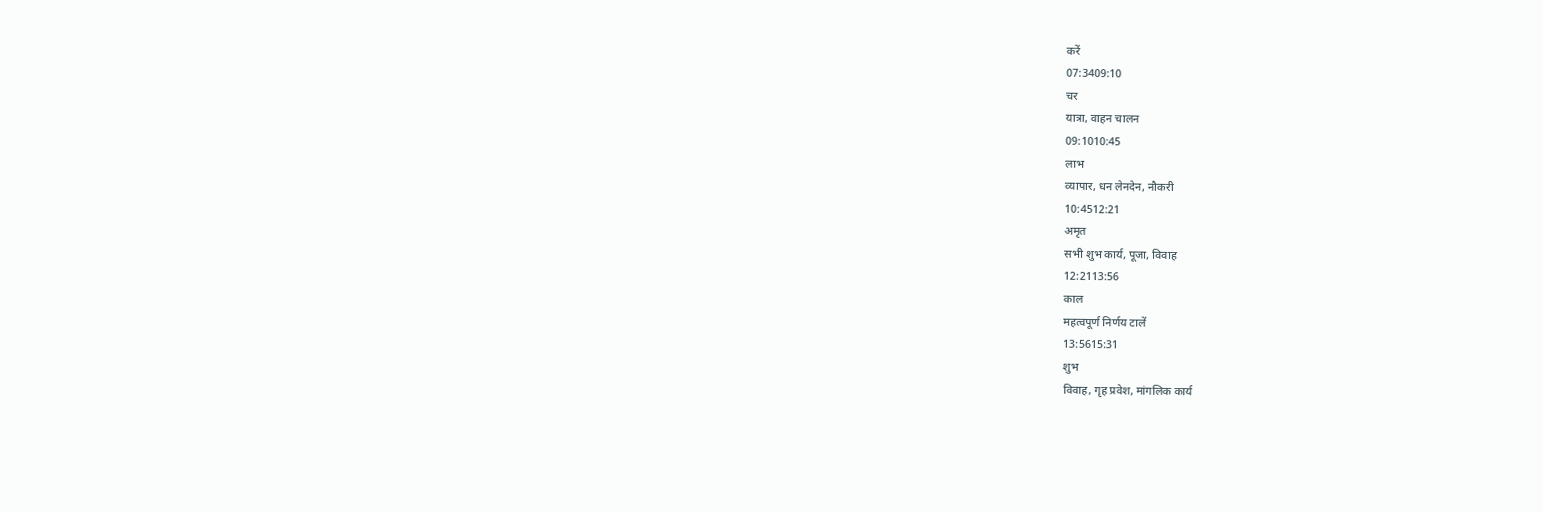करें
07:3409:10
चर
यात्रा, वाहन चालन
09:1010:45
लाभ
व्यापार, धन लेनदेन, नौकरी
10:4512:21
अमृत
सभी शुभ कार्य, पूजा, विवाह
12:2113:56
काल
महत्वपूर्ण निर्णय टालें
13:5615:31
शुभ
विवाह, गृह प्रवेश, मांगलिक कार्य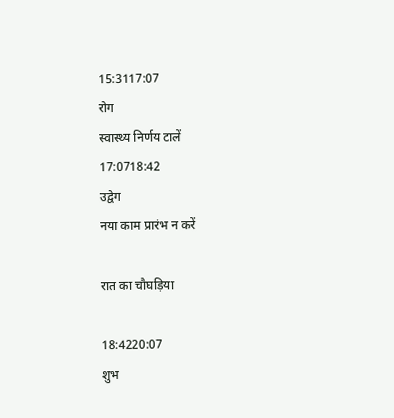15:3117:07
रोग
स्वास्थ्य निर्णय टालें
17:0718:42
उद्वेग
नया काम प्रारंभ न करें

रात का चौघड़िया

18:4220:07
शुभ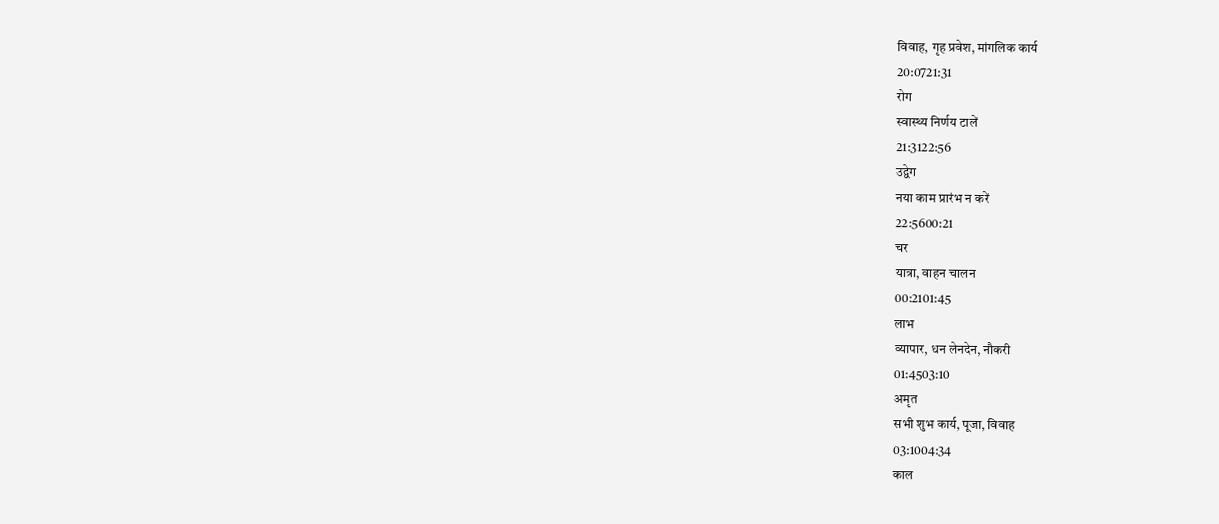विवाह, गृह प्रवेश, मांगलिक कार्य
20:0721:31
रोग
स्वास्थ्य निर्णय टालें
21:3122:56
उद्वेग
नया काम प्रारंभ न करें
22:5600:21
चर
यात्रा, वाहन चालन
00:2101:45
लाभ
व्यापार, धन लेनदेन, नौकरी
01:4503:10
अमृत
सभी शुभ कार्य, पूजा, विवाह
03:1004:34
काल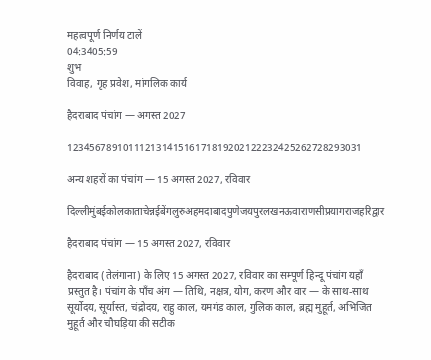महत्वपूर्ण निर्णय टालें
04:3405:59
शुभ
विवाह, गृह प्रवेश, मांगलिक कार्य

हैदराबाद पंचांग — अगस्त 2027

12345678910111213141516171819202122232425262728293031

अन्य शहरों का पंचांग — 15 अगस्त 2027, रविवार

दिल्लीमुंबईकोलकाताचेन्नईबेंगलुरुअहमदाबादपुणेजयपुरलखनऊवाराणसीप्रयागराजहरिद्वार

हैदराबाद पंचांग — 15 अगस्त 2027, रविवार

हैदराबाद (तेलंगाना) के लिए 15 अगस्त 2027, रविवार का सम्पूर्ण हिन्दू पंचांग यहाँ प्रस्तुत है। पंचांग के पाँच अंग — तिथि, नक्षत्र, योग, करण और वार — के साथ-साथ सूर्योदय, सूर्यास्त, चंद्रोदय, राहु काल, यमगंड काल, गुलिक काल, ब्रह्म मुहूर्त, अभिजित मुहूर्त और चौघड़िया की सटीक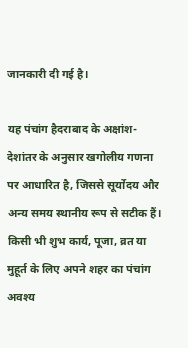जानकारी दी गई है।

यह पंचांग हैदराबाद के अक्षांश-देशांतर के अनुसार खगोलीय गणना पर आधारित है, जिससे सूर्योदय और अन्य समय स्थानीय रूप से सटीक हैं। किसी भी शुभ कार्य, पूजा, व्रत या मुहूर्त के लिए अपने शहर का पंचांग अवश्य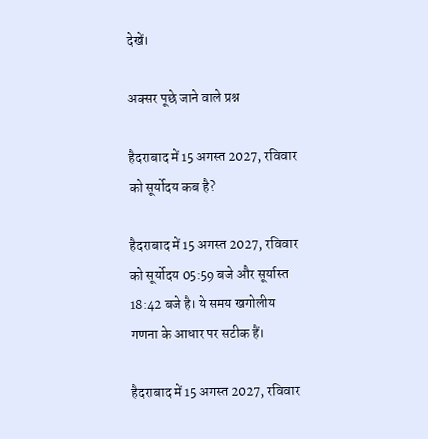देखें।

अक्सर पूछे जाने वाले प्रश्न

हैदराबाद में 15 अगस्त 2027, रविवार को सूर्योदय कब है?

हैदराबाद में 15 अगस्त 2027, रविवार को सूर्योदय 05:59 बजे और सूर्यास्त 18:42 बजे है। ये समय खगोलीय गणना के आधार पर सटीक हैं।

हैदराबाद में 15 अगस्त 2027, रविवार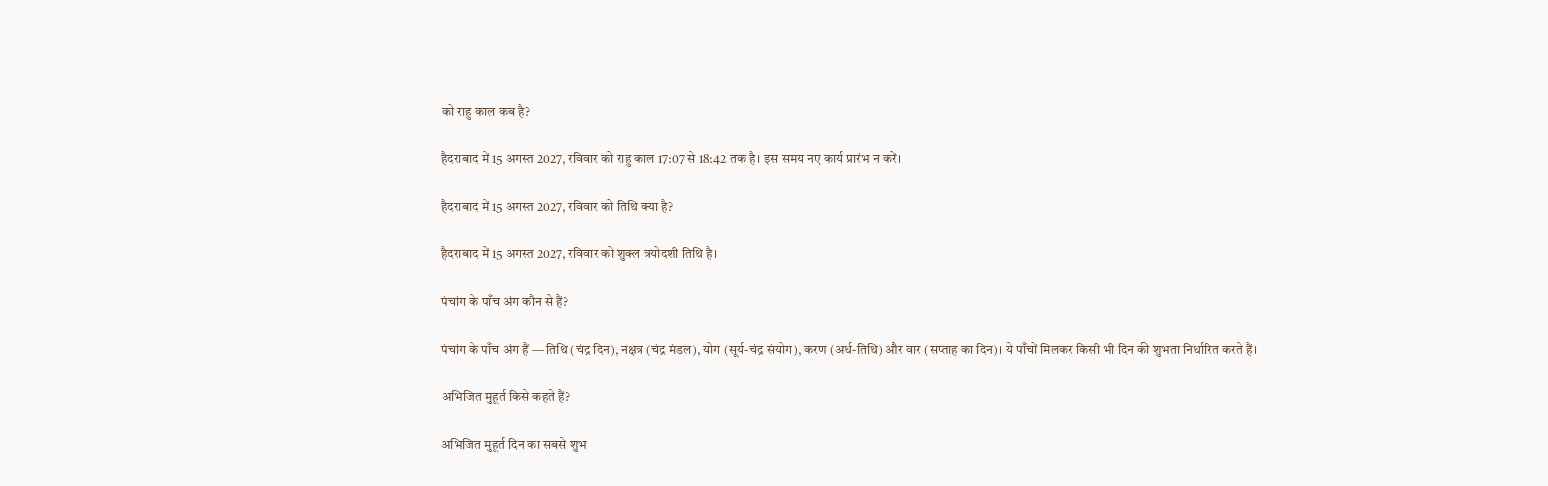को राहु काल कब है?

हैदराबाद में 15 अगस्त 2027, रविवार को राहु काल 17:07 से 18:42 तक है। इस समय नए कार्य प्रारंभ न करें।

हैदराबाद में 15 अगस्त 2027, रविवार को तिथि क्या है?

हैदराबाद में 15 अगस्त 2027, रविवार को शुक्ल त्रयोदशी तिथि है।

पंचांग के पाँच अंग कौन से हैं?

पंचांग के पाँच अंग हैं — तिथि (चंद्र दिन), नक्षत्र (चंद्र मंडल), योग (सूर्य-चंद्र संयोग), करण (अर्ध-तिथि) और वार (सप्ताह का दिन)। ये पाँचों मिलकर किसी भी दिन की शुभता निर्धारित करते हैं।

अभिजित मुहूर्त किसे कहते हैं?

अभिजित मुहूर्त दिन का सबसे शुभ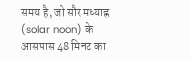समय है, जो सौर मध्याह्न (solar noon) के आसपास 48 मिनट का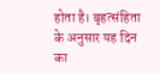होता है। बृहत्संहिता के अनुसार यह दिन का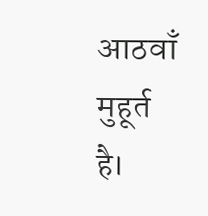आठवाँ मुहूर्त है।